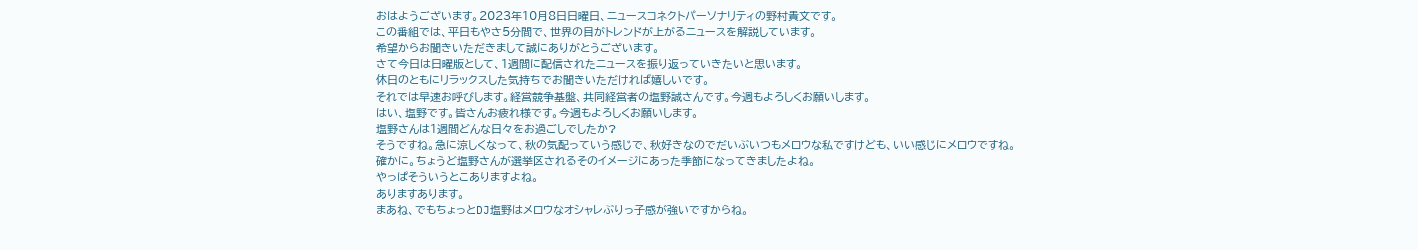おはようございます。2023年10月8日日曜日、ニュースコネクトパーソナリティの野村貴文です。
この番組では、平日もやさ5分間で、世界の目がトレンドが上がるニュースを解説しています。
希望からお聞きいただきまして誠にありがとうございます。
さて今日は日曜版として、1週間に配信されたニュースを振り返っていきたいと思います。
休日のともにリラックスした気持ちでお聞きいただければ嬉しいです。
それでは早速お呼びします。経営競争基盤、共同経営者の塩野誠さんです。今週もよろしくお願いします。
はい、塩野です。皆さんお疲れ様です。今週もよろしくお願いします。
塩野さんは1週間どんな日々をお過ごしでしたか?
そうですね。急に涼しくなって、秋の気配っていう感じで、秋好きなのでだいぶいつもメロウな私ですけども、いい感じにメロウですね。
確かに。ちょうど塩野さんが選挙区されるそのイメージにあった季節になってきましたよね。
やっぱそういうとこありますよね。
ありますあります。
まあね、でもちょっとDJ塩野はメロウなオシャレぶりっ子感が強いですからね。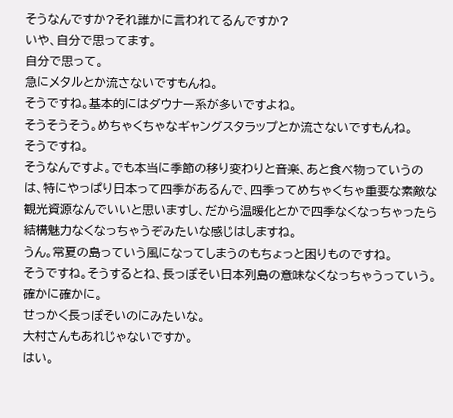そうなんですか?それ誰かに言われてるんですか?
いや、自分で思ってます。
自分で思って。
急にメタルとか流さないですもんね。
そうですね。基本的にはダウナー系が多いですよね。
そうそうそう。めちゃくちゃなギャングスタラップとか流さないですもんね。
そうですね。
そうなんですよ。でも本当に季節の移り変わりと音楽、あと食べ物っていうのは、特にやっぱり日本って四季があるんで、四季ってめちゃくちゃ重要な素敵な観光資源なんでいいと思いますし、だから温暖化とかで四季なくなっちゃったら結構魅力なくなっちゃうぞみたいな感じはしますね。
うん。常夏の島っていう風になってしまうのもちょっと困りものですね。
そうですね。そうするとね、長っぽそい日本列島の意味なくなっちゃうっていう。
確かに確かに。
せっかく長っぽそいのにみたいな。
大村さんもあれじゃないですか。
はい。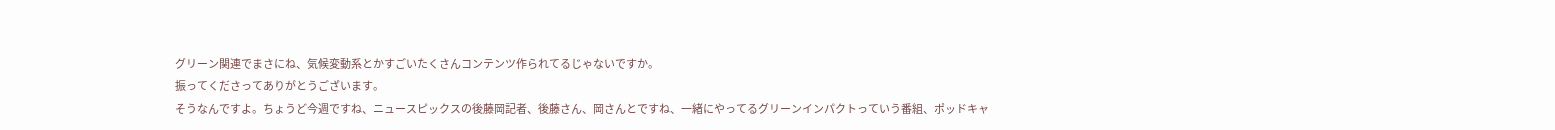グリーン関連でまさにね、気候変動系とかすごいたくさんコンテンツ作られてるじゃないですか。
振ってくださってありがとうございます。
そうなんですよ。ちょうど今週ですね、ニュースピックスの後藤岡記者、後藤さん、岡さんとですね、一緒にやってるグリーンインパクトっていう番組、ポッドキャ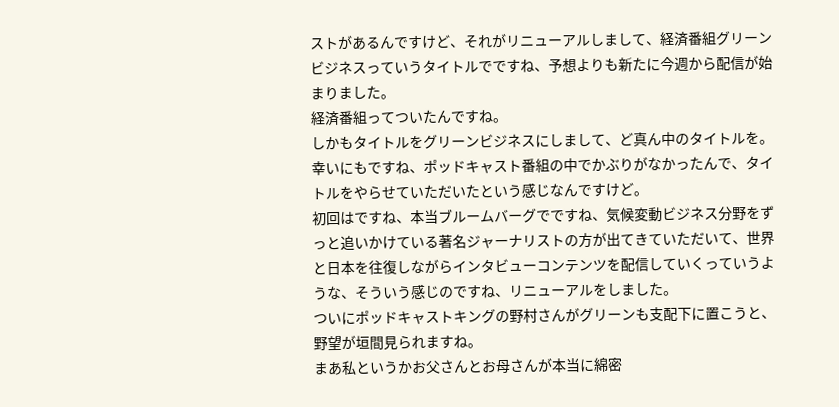ストがあるんですけど、それがリニューアルしまして、経済番組グリーンビジネスっていうタイトルでですね、予想よりも新たに今週から配信が始まりました。
経済番組ってついたんですね。
しかもタイトルをグリーンビジネスにしまして、ど真ん中のタイトルを。
幸いにもですね、ポッドキャスト番組の中でかぶりがなかったんで、タイトルをやらせていただいたという感じなんですけど。
初回はですね、本当ブルームバーグでですね、気候変動ビジネス分野をずっと追いかけている著名ジャーナリストの方が出てきていただいて、世界と日本を往復しながらインタビューコンテンツを配信していくっていうような、そういう感じのですね、リニューアルをしました。
ついにポッドキャストキングの野村さんがグリーンも支配下に置こうと、野望が垣間見られますね。
まあ私というかお父さんとお母さんが本当に綿密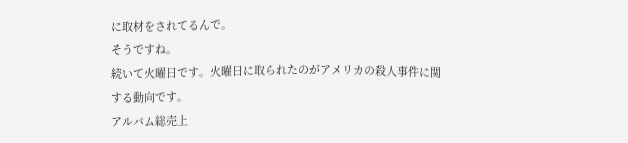に取材をされてるんで。
そうですね。
続いて火曜日です。火曜日に取られたのがアメリカの殺人事件に関する動向です。
アルバム総売上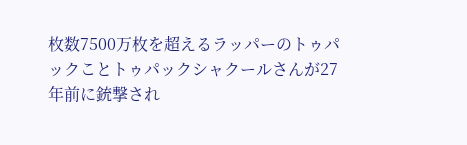枚数7500万枚を超えるラッパーのトゥパックことトゥパックシャクールさんが27年前に銃撃され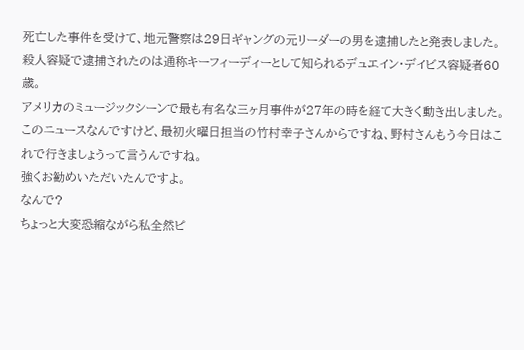死亡した事件を受けて、地元警察は29日ギャングの元リーダーの男を逮捕したと発表しました。
殺人容疑で逮捕されたのは通称キーフィーディーとして知られるデュエイン・デイビス容疑者60歳。
アメリカのミュージックシーンで最も有名な三ヶ月事件が27年の時を経て大きく動き出しました。
このニュースなんですけど、最初火曜日担当の竹村幸子さんからですね、野村さんもう今日はこれで行きましょうって言うんですね。
強くお勧めいただいたんですよ。
なんで?
ちょっと大変恐縮ながら私全然ピ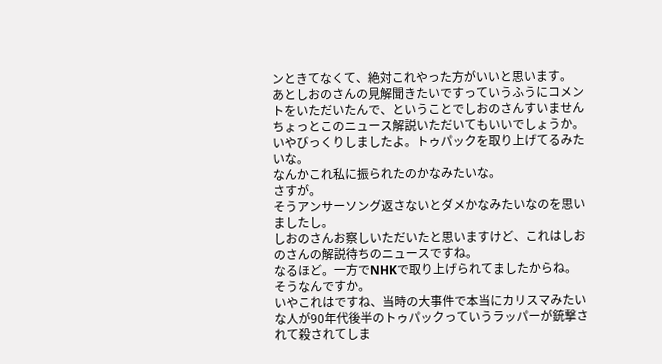ンときてなくて、絶対これやった方がいいと思います。
あとしおのさんの見解聞きたいですっていうふうにコメントをいただいたんで、ということでしおのさんすいませんちょっとこのニュース解説いただいてもいいでしょうか。
いやびっくりしましたよ。トゥパックを取り上げてるみたいな。
なんかこれ私に振られたのかなみたいな。
さすが。
そうアンサーソング返さないとダメかなみたいなのを思いましたし。
しおのさんお察しいただいたと思いますけど、これはしおのさんの解説待ちのニュースですね。
なるほど。一方でNHKで取り上げられてましたからね。
そうなんですか。
いやこれはですね、当時の大事件で本当にカリスマみたいな人が90年代後半のトゥパックっていうラッパーが銃撃されて殺されてしま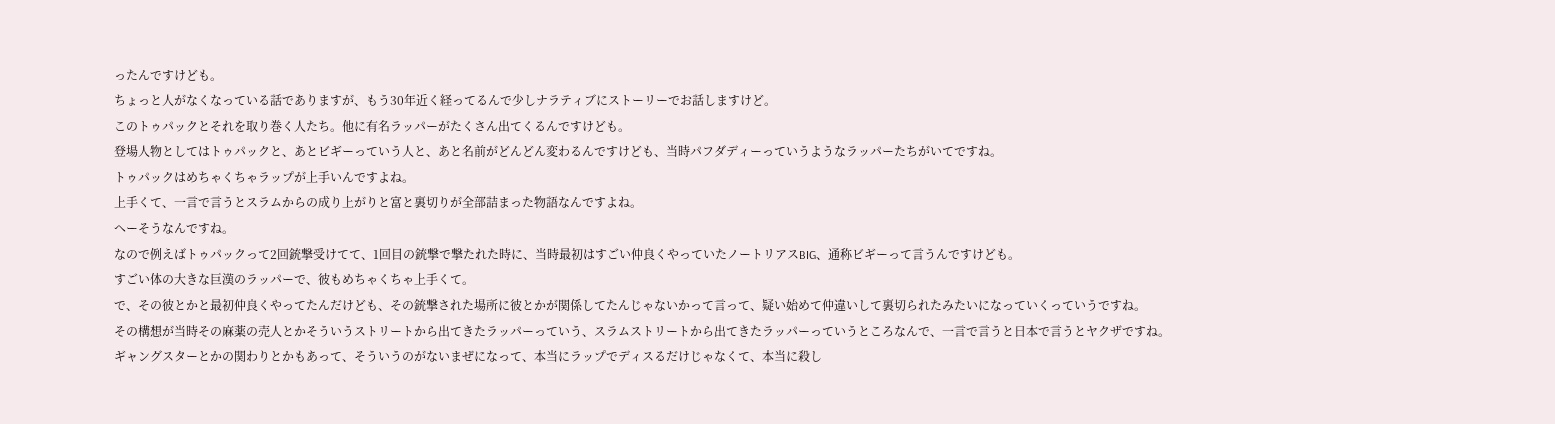ったんですけども。
ちょっと人がなくなっている話でありますが、もう30年近く経ってるんで少しナラティブにストーリーでお話しますけど。
このトゥパックとそれを取り巻く人たち。他に有名ラッパーがたくさん出てくるんですけども。
登場人物としてはトゥパックと、あとビギーっていう人と、あと名前がどんどん変わるんですけども、当時パフダディーっていうようなラッパーたちがいてですね。
トゥパックはめちゃくちゃラップが上手いんですよね。
上手くて、一言で言うとスラムからの成り上がりと富と裏切りが全部詰まった物語なんですよね。
へーそうなんですね。
なので例えばトゥパックって2回銃撃受けてて、1回目の銃撃で撃たれた時に、当時最初はすごい仲良くやっていたノートリアスBIG、通称ビギーって言うんですけども。
すごい体の大きな巨漢のラッパーで、彼もめちゃくちゃ上手くて。
で、その彼とかと最初仲良くやってたんだけども、その銃撃された場所に彼とかが関係してたんじゃないかって言って、疑い始めて仲違いして裏切られたみたいになっていくっていうですね。
その構想が当時その麻薬の売人とかそういうストリートから出てきたラッパーっていう、スラムストリートから出てきたラッパーっていうところなんで、一言で言うと日本で言うとヤクザですね。
ギャングスターとかの関わりとかもあって、そういうのがないまぜになって、本当にラップでディスるだけじゃなくて、本当に殺し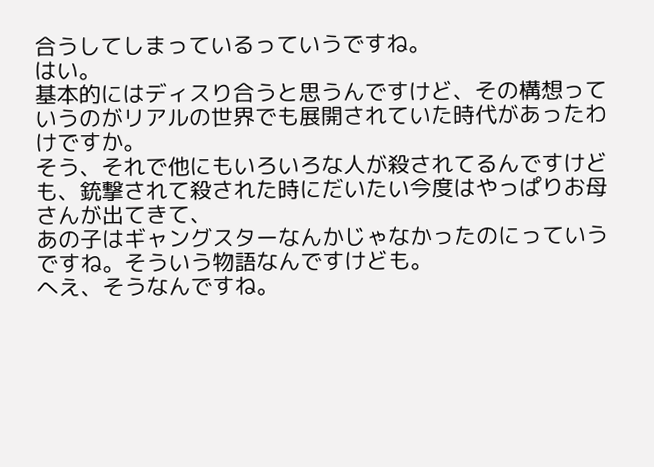合うしてしまっているっていうですね。
はい。
基本的にはディスり合うと思うんですけど、その構想っていうのがリアルの世界でも展開されていた時代があったわけですか。
そう、それで他にもいろいろな人が殺されてるんですけども、銃撃されて殺された時にだいたい今度はやっぱりお母さんが出てきて、
あの子はギャングスターなんかじゃなかったのにっていうですね。そういう物語なんですけども。
へえ、そうなんですね。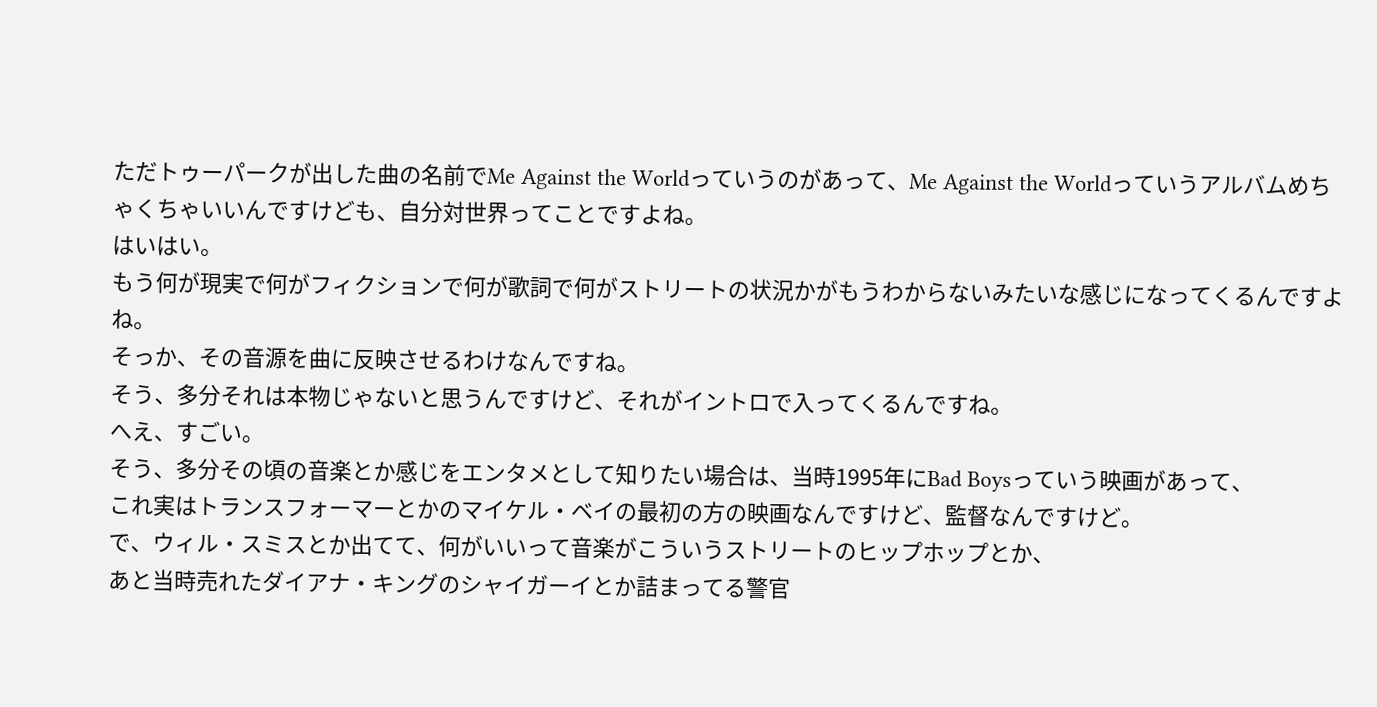ただトゥーパークが出した曲の名前でMe Against the Worldっていうのがあって、Me Against the Worldっていうアルバムめちゃくちゃいいんですけども、自分対世界ってことですよね。
はいはい。
もう何が現実で何がフィクションで何が歌詞で何がストリートの状況かがもうわからないみたいな感じになってくるんですよね。
そっか、その音源を曲に反映させるわけなんですね。
そう、多分それは本物じゃないと思うんですけど、それがイントロで入ってくるんですね。
へえ、すごい。
そう、多分その頃の音楽とか感じをエンタメとして知りたい場合は、当時1995年にBad Boysっていう映画があって、
これ実はトランスフォーマーとかのマイケル・ベイの最初の方の映画なんですけど、監督なんですけど。
で、ウィル・スミスとか出てて、何がいいって音楽がこういうストリートのヒップホップとか、
あと当時売れたダイアナ・キングのシャイガーイとか詰まってる警官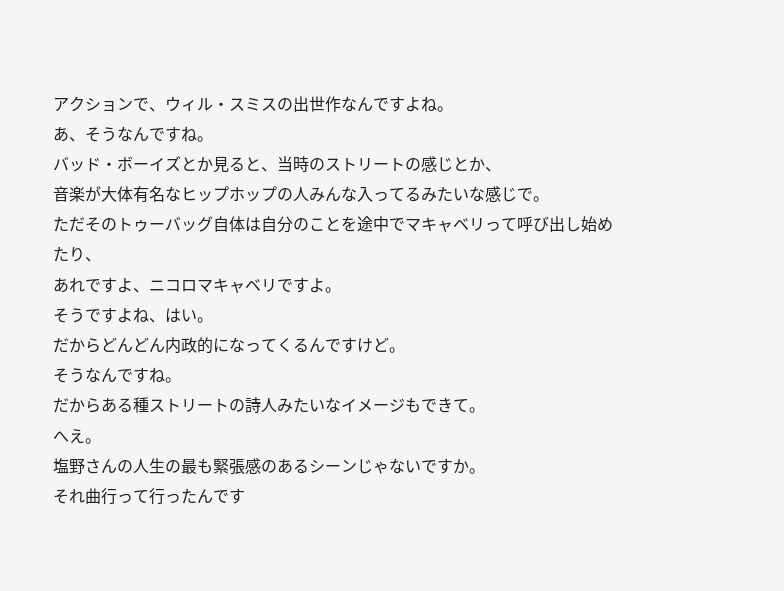アクションで、ウィル・スミスの出世作なんですよね。
あ、そうなんですね。
バッド・ボーイズとか見ると、当時のストリートの感じとか、
音楽が大体有名なヒップホップの人みんな入ってるみたいな感じで。
ただそのトゥーバッグ自体は自分のことを途中でマキャベリって呼び出し始めたり、
あれですよ、ニコロマキャベリですよ。
そうですよね、はい。
だからどんどん内政的になってくるんですけど。
そうなんですね。
だからある種ストリートの詩人みたいなイメージもできて。
へえ。
塩野さんの人生の最も緊張感のあるシーンじゃないですか。
それ曲行って行ったんです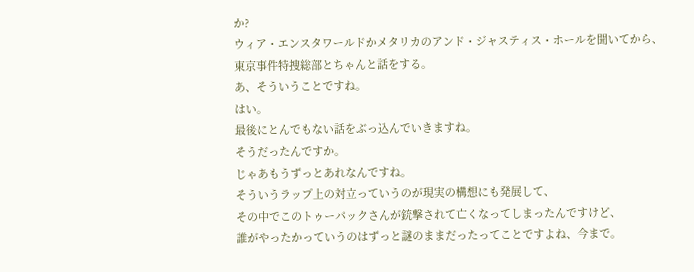か?
ウィア・エンスタワールドかメタリカのアンド・ジャスティス・ホールを聞いてから、
東京事件特捜総部とちゃんと話をする。
あ、そういうことですね。
はい。
最後にとんでもない話をぶっ込んでいきますね。
そうだったんですか。
じゃあもうずっとあれなんですね。
そういうラップ上の対立っていうのが現実の構想にも発展して、
その中でこのトゥーパックさんが銃撃されて亡くなってしまったんですけど、
誰がやったかっていうのはずっと謎のままだったってことですよね、今まで。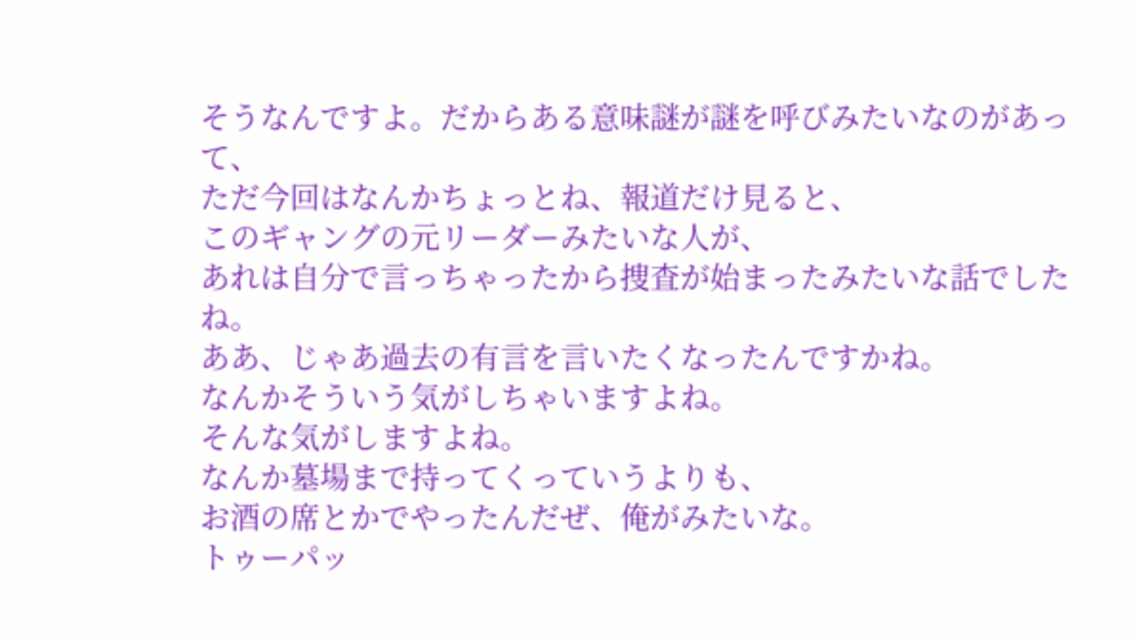そうなんですよ。だからある意味謎が謎を呼びみたいなのがあって、
ただ今回はなんかちょっとね、報道だけ見ると、
このギャングの元リーダーみたいな人が、
あれは自分で言っちゃったから捜査が始まったみたいな話でしたね。
ああ、じゃあ過去の有言を言いたくなったんですかね。
なんかそういう気がしちゃいますよね。
そんな気がしますよね。
なんか墓場まで持ってくっていうよりも、
お酒の席とかでやったんだぜ、俺がみたいな。
トゥーパッ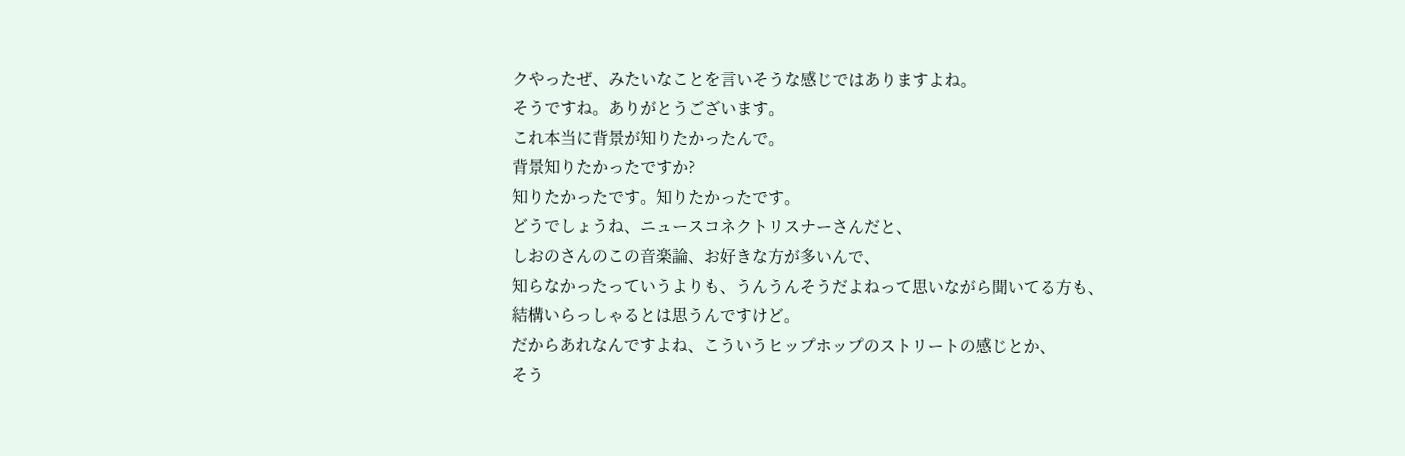クやったぜ、みたいなことを言いそうな感じではありますよね。
そうですね。ありがとうございます。
これ本当に背景が知りたかったんで。
背景知りたかったですか?
知りたかったです。知りたかったです。
どうでしょうね、ニュースコネクトリスナーさんだと、
しおのさんのこの音楽論、お好きな方が多いんで、
知らなかったっていうよりも、うんうんそうだよねって思いながら聞いてる方も、
結構いらっしゃるとは思うんですけど。
だからあれなんですよね、こういうヒップホップのストリートの感じとか、
そう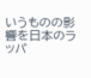いうものの影響を日本のラッパ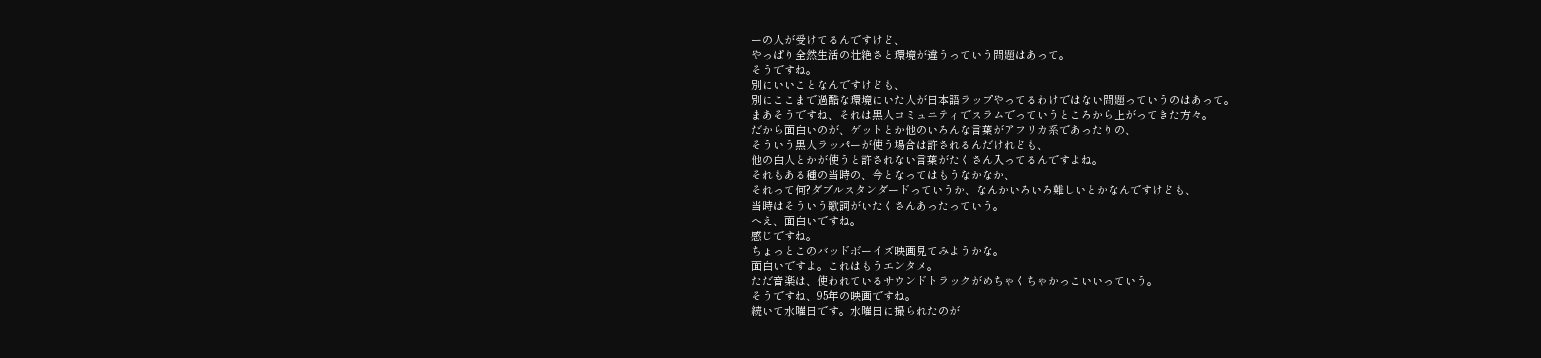ーの人が受けてるんですけど、
やっぱり全然生活の壮絶さと環境が違うっていう問題はあって。
そうですね。
別にいいことなんですけども、
別にここまで過酷な環境にいた人が日本語ラップやってるわけではない問題っていうのはあって。
まあそうですね、それは黒人コミュニティでスラムでっていうところから上がってきた方々。
だから面白いのが、ゲットとか他のいろんな言葉がアフリカ系であったりの、
そういう黒人ラッパーが使う場合は許されるんだけれども、
他の白人とかが使うと許されない言葉がたくさん入ってるんですよね。
それもある種の当時の、今となってはもうなかなか、
それって何?ダブルスタンダードっていうか、なんかいろいろ難しいとかなんですけども、
当時はそういう歌詞がいたくさんあったっていう。
へえ、面白いですね。
感じですね。
ちょっとこのバッドボーイズ映画見てみようかな。
面白いですよ。これはもうエンタメ。
ただ音楽は、使われているサウンドトラックがめちゃくちゃかっこいいっていう。
そうですね、95年の映画ですね。
続いて水曜日です。水曜日に撮られたのが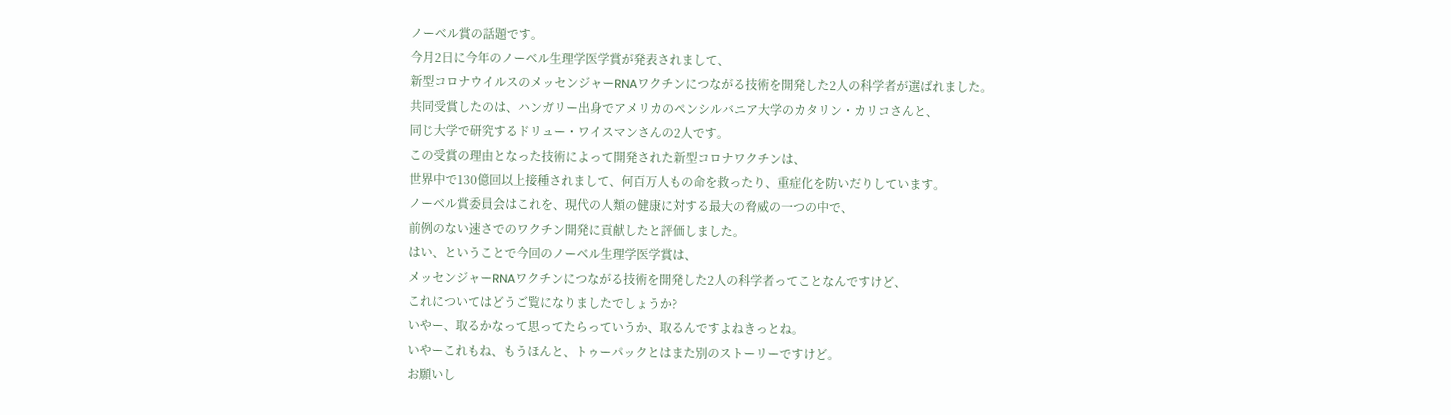ノーベル賞の話題です。
今月2日に今年のノーベル生理学医学賞が発表されまして、
新型コロナウイルスのメッセンジャーRNAワクチンにつながる技術を開発した2人の科学者が選ばれました。
共同受賞したのは、ハンガリー出身でアメリカのペンシルバニア大学のカタリン・カリコさんと、
同じ大学で研究するドリュー・ワイスマンさんの2人です。
この受賞の理由となった技術によって開発された新型コロナワクチンは、
世界中で130億回以上接種されまして、何百万人もの命を救ったり、重症化を防いだりしています。
ノーベル賞委員会はこれを、現代の人類の健康に対する最大の脅威の一つの中で、
前例のない速さでのワクチン開発に貢献したと評価しました。
はい、ということで今回のノーベル生理学医学賞は、
メッセンジャーRNAワクチンにつながる技術を開発した2人の科学者ってことなんですけど、
これについてはどうご覧になりましたでしょうか?
いやー、取るかなって思ってたらっていうか、取るんですよねきっとね。
いやーこれもね、もうほんと、トゥーパックとはまた別のストーリーですけど。
お願いし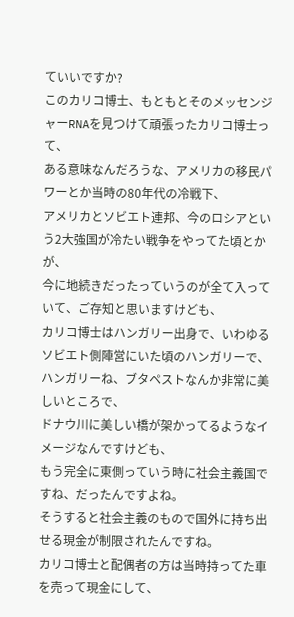ていいですか?
このカリコ博士、もともとそのメッセンジャーRNAを見つけて頑張ったカリコ博士って、
ある意味なんだろうな、アメリカの移民パワーとか当時の80年代の冷戦下、
アメリカとソビエト連邦、今のロシアという2大強国が冷たい戦争をやってた頃とかが、
今に地続きだったっていうのが全て入っていて、ご存知と思いますけども、
カリコ博士はハンガリー出身で、いわゆるソビエト側陣営にいた頃のハンガリーで、
ハンガリーね、ブタペストなんか非常に美しいところで、
ドナウ川に美しい橋が架かってるようなイメージなんですけども、
もう完全に東側っていう時に社会主義国ですね、だったんですよね。
そうすると社会主義のもので国外に持ち出せる現金が制限されたんですね。
カリコ博士と配偶者の方は当時持ってた車を売って現金にして、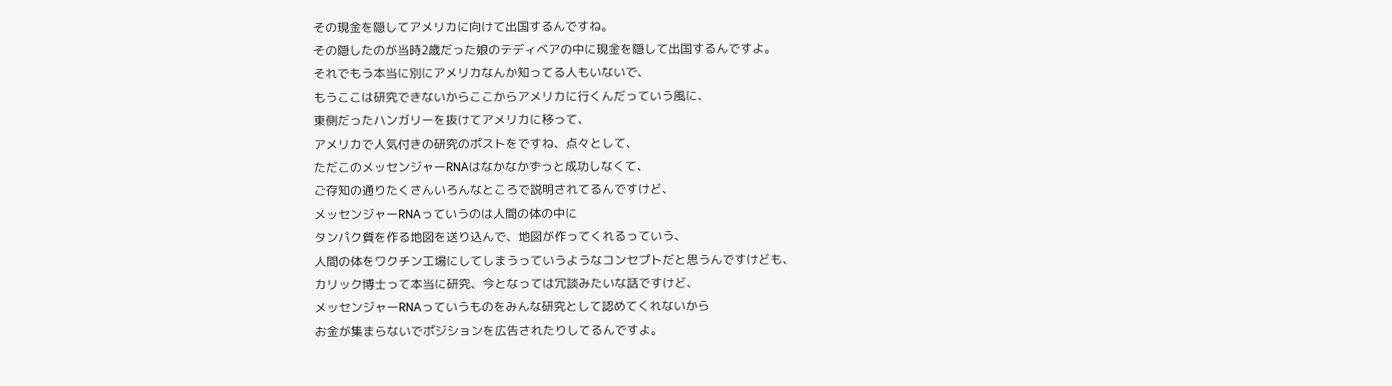その現金を隠してアメリカに向けて出国するんですね。
その隠したのが当時2歳だった娘のテディベアの中に現金を隠して出国するんですよ。
それでもう本当に別にアメリカなんか知ってる人もいないで、
もうここは研究できないからここからアメリカに行くんだっていう風に、
東側だったハンガリーを抜けてアメリカに移って、
アメリカで人気付きの研究のポストをですね、点々として、
ただこのメッセンジャーRNAはなかなかずっと成功しなくて、
ご存知の通りたくさんいろんなところで説明されてるんですけど、
メッセンジャーRNAっていうのは人間の体の中に
タンパク質を作る地図を送り込んで、地図が作ってくれるっていう、
人間の体をワクチン工場にしてしまうっていうようなコンセプトだと思うんですけども、
カリック博士って本当に研究、今となっては冗談みたいな話ですけど、
メッセンジャーRNAっていうものをみんな研究として認めてくれないから
お金が集まらないでポジションを広告されたりしてるんですよ。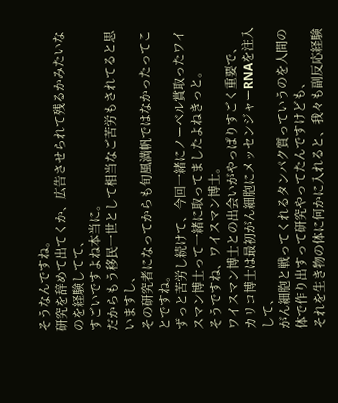そうなんですね。
研究を辞めて出てくか、広告させられて残るかみたいなのを経験してて、
すごいですよね本当に。
だからもう移民一世として相当なご苦労もされてると思いますし、
その研究者になってからも旬風満帆ではなかったってことですね。
ずっと苦労し続けて、今回一緒にノーベル賞取ったワイスマン博士って一緒に取ってましたよねきっと。
そうですね、ワイスマン博士。
ワイスマン博士との出会いがやっぱりすごく重要で、
カリコ博士は最初がん細胞にメッセンジャーRNAを注入して、
がん細胞と戦ってくれるタンパク質っていうのを人間の体で作り出すって研究やってたんですけども、
それを生き物の体に何かに入れると、我々も副反応経験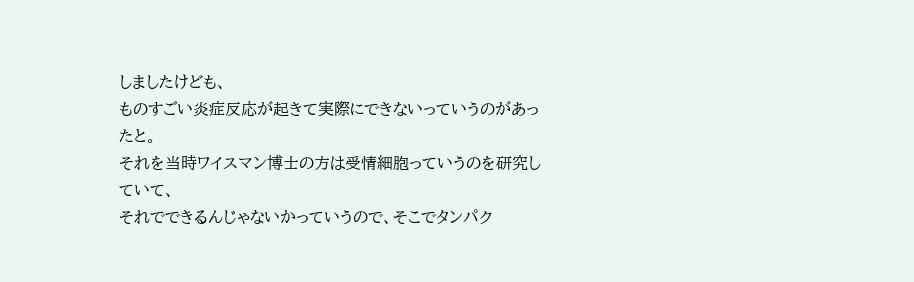しましたけども、
ものすごい炎症反応が起きて実際にできないっていうのがあったと。
それを当時ワイスマン博士の方は受情細胞っていうのを研究していて、
それでできるんじゃないかっていうので、そこでタンパク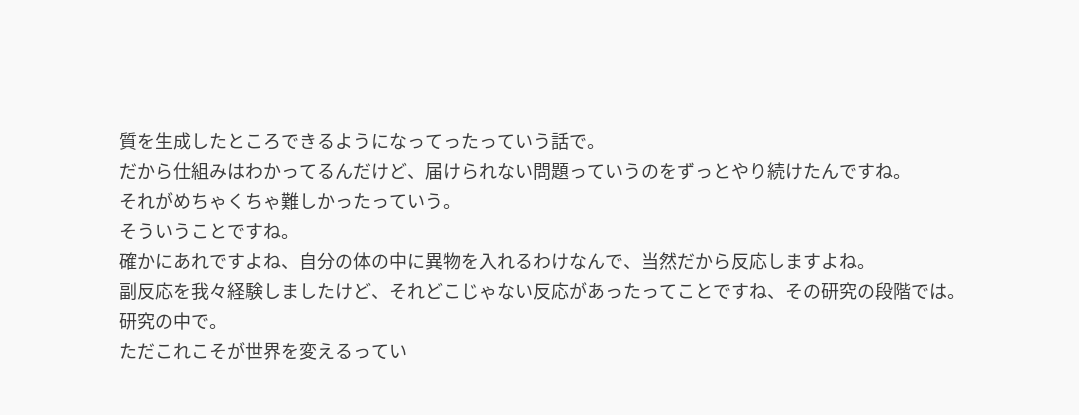質を生成したところできるようになってったっていう話で。
だから仕組みはわかってるんだけど、届けられない問題っていうのをずっとやり続けたんですね。
それがめちゃくちゃ難しかったっていう。
そういうことですね。
確かにあれですよね、自分の体の中に異物を入れるわけなんで、当然だから反応しますよね。
副反応を我々経験しましたけど、それどこじゃない反応があったってことですね、その研究の段階では。
研究の中で。
ただこれこそが世界を変えるってい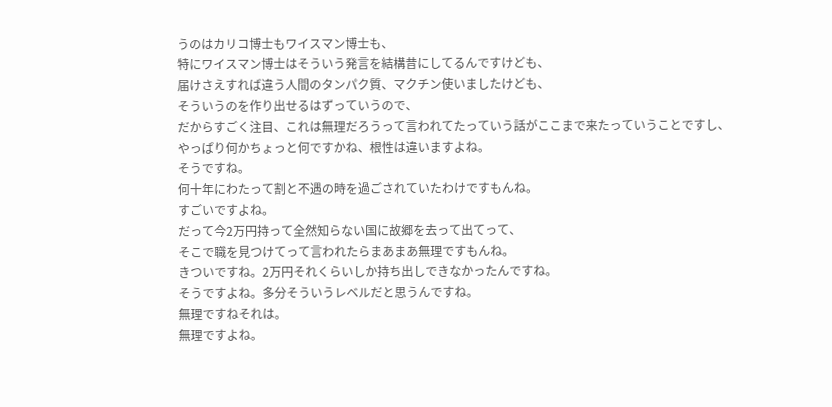うのはカリコ博士もワイスマン博士も、
特にワイスマン博士はそういう発言を結構昔にしてるんですけども、
届けさえすれば違う人間のタンパク質、マクチン使いましたけども、
そういうのを作り出せるはずっていうので、
だからすごく注目、これは無理だろうって言われてたっていう話がここまで来たっていうことですし、
やっぱり何かちょっと何ですかね、根性は違いますよね。
そうですね。
何十年にわたって割と不遇の時を過ごされていたわけですもんね。
すごいですよね。
だって今2万円持って全然知らない国に故郷を去って出てって、
そこで職を見つけてって言われたらまあまあ無理ですもんね。
きついですね。2万円それくらいしか持ち出しできなかったんですね。
そうですよね。多分そういうレベルだと思うんですね。
無理ですねそれは。
無理ですよね。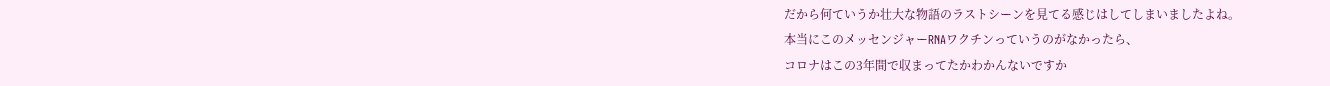だから何ていうか壮大な物語のラストシーンを見てる感じはしてしまいましたよね。
本当にこのメッセンジャーRNAワクチンっていうのがなかったら、
コロナはこの3年間で収まってたかわかんないですか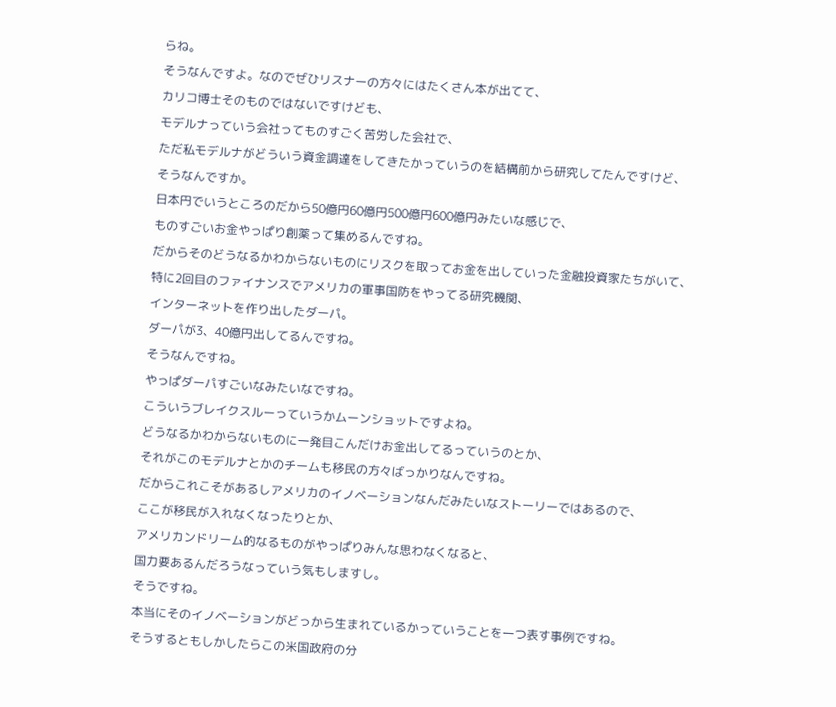らね。
そうなんですよ。なのでぜひリスナーの方々にはたくさん本が出てて、
カリコ博士そのものではないですけども、
モデルナっていう会社ってものすごく苦労した会社で、
ただ私モデルナがどういう資金調達をしてきたかっていうのを結構前から研究してたんですけど、
そうなんですか。
日本円でいうところのだから50億円60億円500億円600億円みたいな感じで、
ものすごいお金やっぱり創薬って集めるんですね。
だからそのどうなるかわからないものにリスクを取ってお金を出していった金融投資家たちがいて、
特に2回目のファイナンスでアメリカの軍事国防をやってる研究機関、
インターネットを作り出したダーパ。
ダーパが3、40億円出してるんですね。
そうなんですね。
やっぱダーパすごいなみたいなですね。
こういうブレイクスルーっていうかムーンショットですよね。
どうなるかわからないものに一発目こんだけお金出してるっていうのとか、
それがこのモデルナとかのチームも移民の方々ばっかりなんですね。
だからこれこそがあるしアメリカのイノベーションなんだみたいなストーリーではあるので、
ここが移民が入れなくなったりとか、
アメリカンドリーム的なるものがやっぱりみんな思わなくなると、
国力要あるんだろうなっていう気もしますし。
そうですね。
本当にそのイノベーションがどっから生まれているかっていうことを一つ表す事例ですね。
そうするともしかしたらこの米国政府の分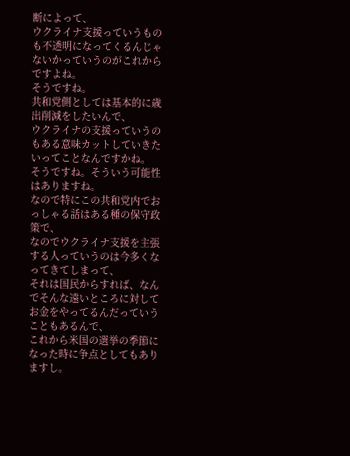断によって、
ウクライナ支援っていうものも不透明になってくるんじゃないかっていうのがこれからですよね。
そうですね。
共和党側としては基本的に歳出削減をしたいんで、
ウクライナの支援っていうのもある意味カットしていきたいってことなんですかね。
そうですね。そういう可能性はありますね。
なので特にこの共和党内でおっしゃる話はある種の保守政策で、
なのでウクライナ支援を主張する人っていうのは今多くなってきてしまって、
それは国民からすれば、なんでそんな遠いところに対してお金をやってるんだっていうこともあるんで、
これから米国の選挙の季節になった時に争点としてもありますし。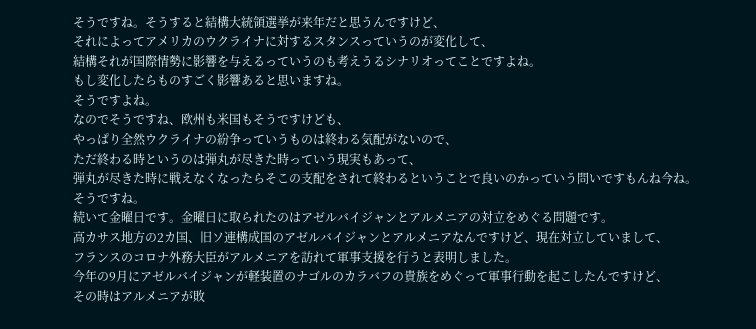そうですね。そうすると結構大統領選挙が来年だと思うんですけど、
それによってアメリカのウクライナに対するスタンスっていうのが変化して、
結構それが国際情勢に影響を与えるっていうのも考えうるシナリオってことですよね。
もし変化したらものすごく影響あると思いますね。
そうですよね。
なのでそうですね、欧州も米国もそうですけども、
やっぱり全然ウクライナの紛争っていうものは終わる気配がないので、
ただ終わる時というのは弾丸が尽きた時っていう現実もあって、
弾丸が尽きた時に戦えなくなったらそこの支配をされて終わるということで良いのかっていう問いですもんね今ね。
そうですね。
続いて金曜日です。金曜日に取られたのはアゼルバイジャンとアルメニアの対立をめぐる問題です。
高カサス地方の2カ国、旧ソ連構成国のアゼルバイジャンとアルメニアなんですけど、現在対立していまして、
フランスのコロナ外務大臣がアルメニアを訪れて軍事支援を行うと表明しました。
今年の9月にアゼルバイジャンが軽装置のナゴルのカラバフの貴族をめぐって軍事行動を起こしたんですけど、
その時はアルメニアが敗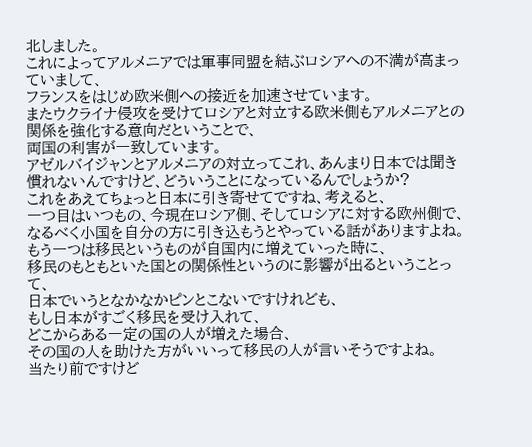北しました。
これによってアルメニアでは軍事同盟を結ぶロシアへの不満が高まっていまして、
フランスをはじめ欧米側への接近を加速させています。
またウクライナ侵攻を受けてロシアと対立する欧米側もアルメニアとの関係を強化する意向だということで、
両国の利害が一致しています。
アゼルバイジャンとアルメニアの対立ってこれ、あんまり日本では聞き慣れないんですけど、どういうことになっているんでしょうか?
これをあえてちょっと日本に引き寄せてですね、考えると、
一つ目はいつもの、今現在ロシア側、そしてロシアに対する欧州側で、
なるべく小国を自分の方に引き込もうとやっている話がありますよね。
もう一つは移民というものが自国内に増えていった時に、
移民のもともといた国との関係性というのに影響が出るということって、
日本でいうとなかなかピンとこないですけれども、
もし日本がすごく移民を受け入れて、
どこからある一定の国の人が増えた場合、
その国の人を助けた方がいいって移民の人が言いそうですよね。
当たり前ですけど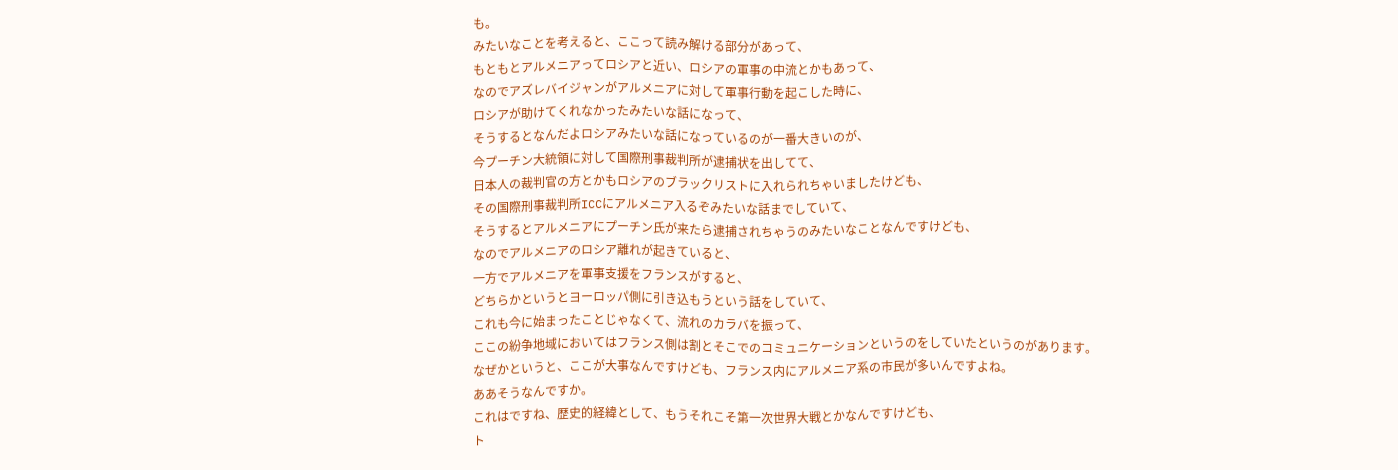も。
みたいなことを考えると、ここって読み解ける部分があって、
もともとアルメニアってロシアと近い、ロシアの軍事の中流とかもあって、
なのでアズレバイジャンがアルメニアに対して軍事行動を起こした時に、
ロシアが助けてくれなかったみたいな話になって、
そうするとなんだよロシアみたいな話になっているのが一番大きいのが、
今プーチン大統領に対して国際刑事裁判所が逮捕状を出してて、
日本人の裁判官の方とかもロシアのブラックリストに入れられちゃいましたけども、
その国際刑事裁判所ICCにアルメニア入るぞみたいな話までしていて、
そうするとアルメニアにプーチン氏が来たら逮捕されちゃうのみたいなことなんですけども、
なのでアルメニアのロシア離れが起きていると、
一方でアルメニアを軍事支援をフランスがすると、
どちらかというとヨーロッパ側に引き込もうという話をしていて、
これも今に始まったことじゃなくて、流れのカラバを振って、
ここの紛争地域においてはフランス側は割とそこでのコミュニケーションというのをしていたというのがあります。
なぜかというと、ここが大事なんですけども、フランス内にアルメニア系の市民が多いんですよね。
ああそうなんですか。
これはですね、歴史的経緯として、もうそれこそ第一次世界大戦とかなんですけども、
ト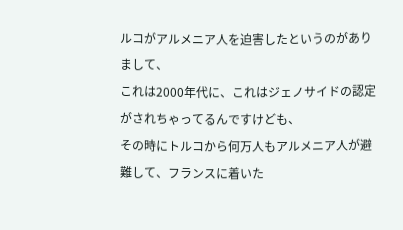ルコがアルメニア人を迫害したというのがありまして、
これは2000年代に、これはジェノサイドの認定がされちゃってるんですけども、
その時にトルコから何万人もアルメニア人が避難して、フランスに着いた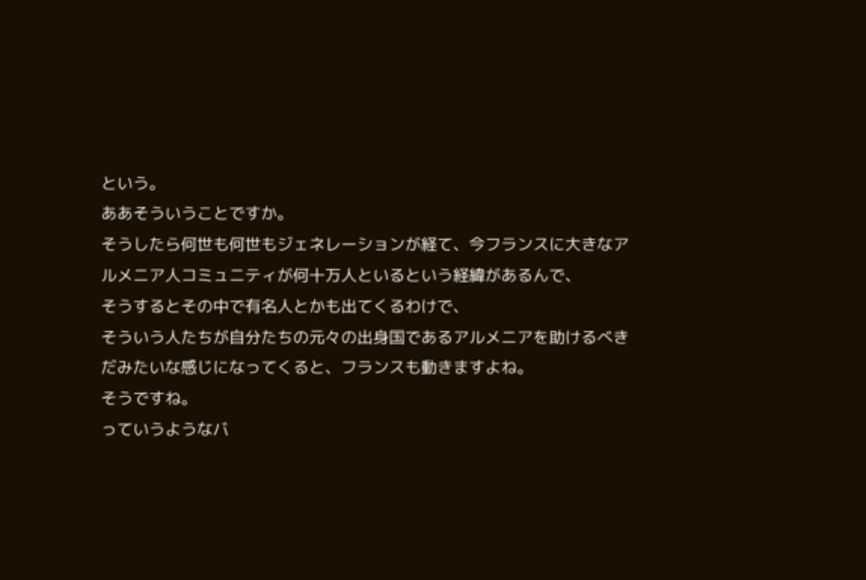という。
ああそういうことですか。
そうしたら何世も何世もジェネレーションが経て、今フランスに大きなアルメニア人コミュニティが何十万人といるという経緯があるんで、
そうするとその中で有名人とかも出てくるわけで、
そういう人たちが自分たちの元々の出身国であるアルメニアを助けるべきだみたいな感じになってくると、フランスも動きますよね。
そうですね。
っていうようなバ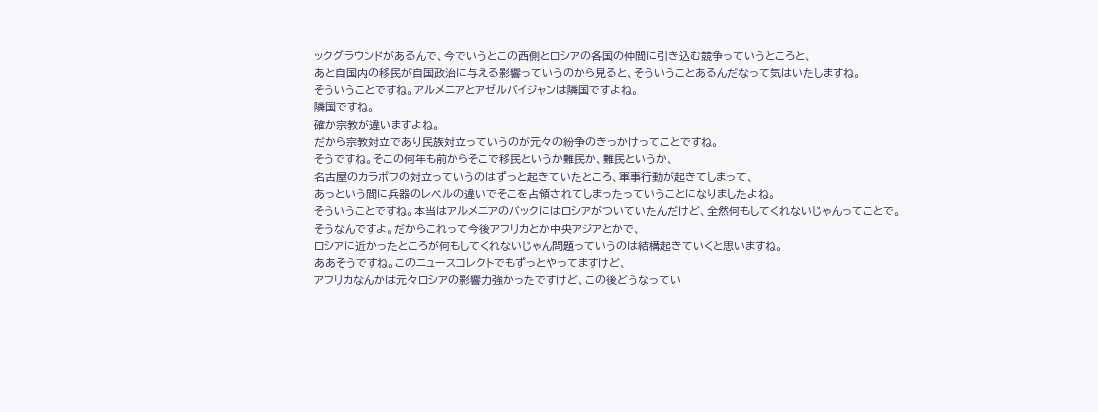ックグラウンドがあるんで、今でいうとこの西側とロシアの各国の仲間に引き込む競争っていうところと、
あと自国内の移民が自国政治に与える影響っていうのから見ると、そういうことあるんだなって気はいたしますね。
そういうことですね。アルメニアとアゼルバイジャンは隣国ですよね。
隣国ですね。
確か宗教が違いますよね。
だから宗教対立であり民族対立っていうのが元々の紛争のきっかけってことですね。
そうですね。そこの何年も前からそこで移民というか難民か、難民というか、
名古屋のカラボフの対立っていうのはずっと起きていたところ、軍事行動が起きてしまって、
あっという間に兵器のレベルの違いでそこを占領されてしまったっていうことになりましたよね。
そういうことですね。本当はアルメニアのバックにはロシアがついていたんだけど、全然何もしてくれないじゃんってことで。
そうなんですよ。だからこれって今後アフリカとか中央アジアとかで、
ロシアに近かったところが何もしてくれないじゃん問題っていうのは結構起きていくと思いますね。
ああそうですね。このニュースコレクトでもずっとやってますけど、
アフリカなんかは元々ロシアの影響力強かったですけど、この後どうなってい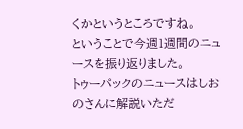くかというところですね。
ということで今週1週間のニュースを振り返りました。
トゥーパックのニュースはしおのさんに解説いただ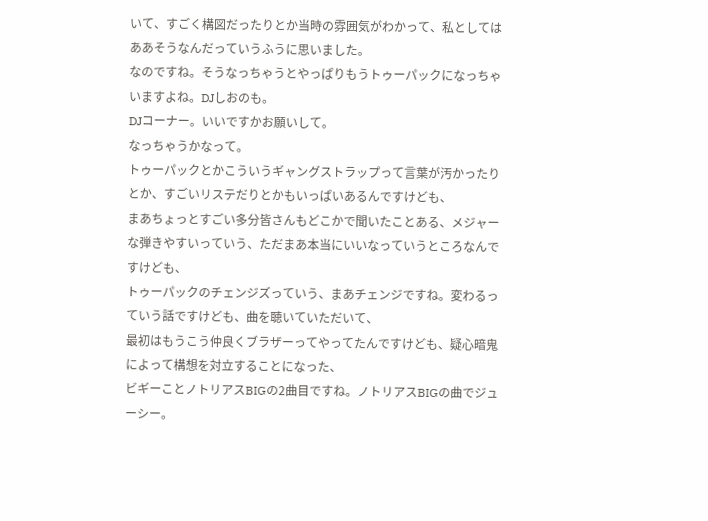いて、すごく構図だったりとか当時の雰囲気がわかって、私としてはああそうなんだっていうふうに思いました。
なのですね。そうなっちゃうとやっぱりもうトゥーパックになっちゃいますよね。DJしおのも。
DJコーナー。いいですかお願いして。
なっちゃうかなって。
トゥーパックとかこういうギャングストラップって言葉が汚かったりとか、すごいリステだりとかもいっぱいあるんですけども、
まあちょっとすごい多分皆さんもどこかで聞いたことある、メジャーな弾きやすいっていう、ただまあ本当にいいなっていうところなんですけども、
トゥーパックのチェンジズっていう、まあチェンジですね。変わるっていう話ですけども、曲を聴いていただいて、
最初はもうこう仲良くブラザーってやってたんですけども、疑心暗鬼によって構想を対立することになった、
ビギーことノトリアスBIGの2曲目ですね。ノトリアスBIGの曲でジューシー。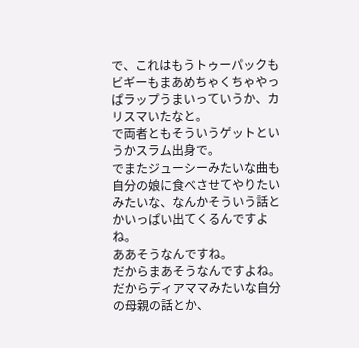で、これはもうトゥーパックもビギーもまあめちゃくちゃやっぱラップうまいっていうか、カリスマいたなと。
で両者ともそういうゲットというかスラム出身で。
でまたジューシーみたいな曲も自分の娘に食べさせてやりたいみたいな、なんかそういう話とかいっぱい出てくるんですよね。
ああそうなんですね。
だからまあそうなんですよね。だからディアママみたいな自分の母親の話とか、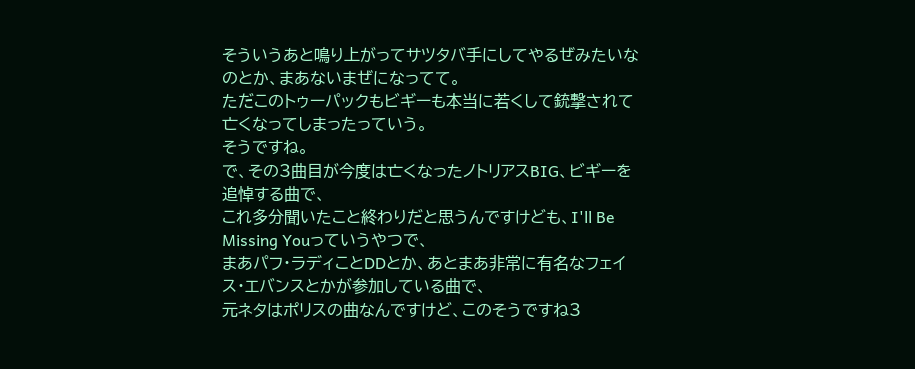そういうあと鳴り上がってサツタバ手にしてやるぜみたいなのとか、まあないまぜになってて。
ただこのトゥーパックもビギーも本当に若くして銃撃されて亡くなってしまったっていう。
そうですね。
で、その3曲目が今度は亡くなったノトリアスBIG、ビギーを追悼する曲で、
これ多分聞いたこと終わりだと思うんですけども、I'll Be Missing Youっていうやつで、
まあパフ・ラディことDDとか、あとまあ非常に有名なフェイス・エバンスとかが参加している曲で、
元ネタはポリスの曲なんですけど、このそうですね3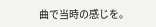曲で当時の感じを。